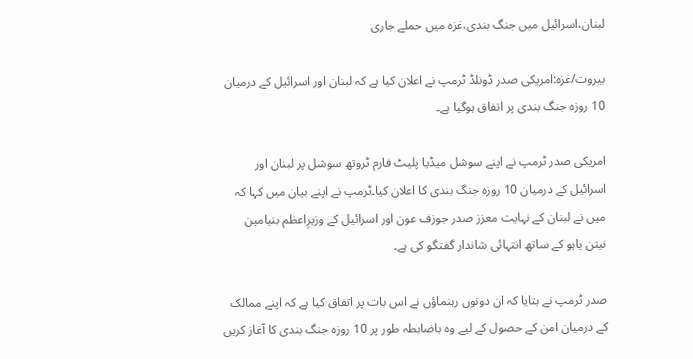لبنان،اسرائیل میں جنگ بندی،غزہ میں حملے جاری

بیروت/غزہ:امریکی صدر ڈونلڈ ٹرمپ نے اعلان کیا ہے کہ لبنان اور اسرائیل کے درمیان 10 روزہ جنگ بندی پر اتفاق ہوگیا ہے۔

امریکی صدر ٹرمپ نے اپنے سوشل میڈیا پلیٹ فارم ٹروتھ سوشل پر لبنان اور اسرائیل کے درمیان 10 روزہ جنگ بندی کا اعلان کیا۔ٹرمپ نے اپنے بیان میں کہا کہ میں نے لبنان کے نہایت معزز صدر جوزف عون اور اسرائیل کے وزیرِاعظم بنیامین نیتن یاہو کے ساتھ انتہائی شاندار گفتگو کی ہے۔

صدر ٹرمپ نے بتایا کہ ان دونوں رہنماؤں نے اس بات پر اتفاق کیا ہے کہ اپنے ممالک کے درمیان امن کے حصول کے لیے وہ باضابطہ طور پر 10 روزہ جنگ بندی کا آغاز کریں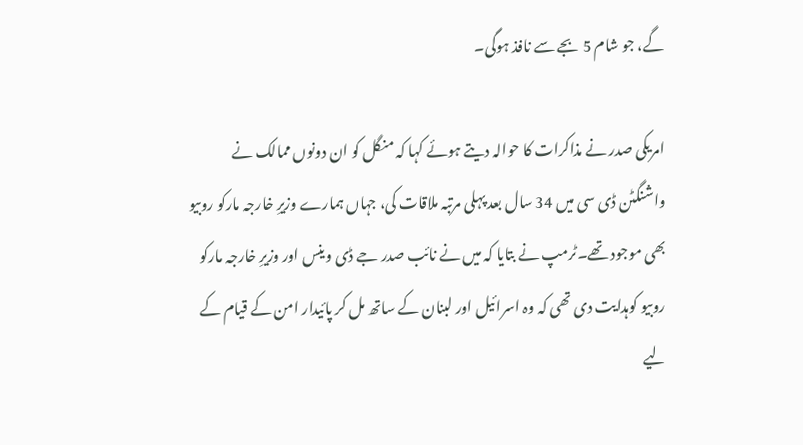گے، جو شام 5 بجے سے نافذ ہوگی۔

امریکی صدر نے مذاکرات کا حوالہ دیتے ہوئے کہا کہ منگل کو ان دونوں ممالک نے واشنگٹن ڈی سی میں 34 سال بعد پہلی مرتبہ ملاقات کی، جہاں ہمارے وزیرِ خارجہ مارکو روبیو بھی موجود تھے۔ٹرمپ نے بتایا کہ میں نے نائب صدر جے ڈی وینس اور وزیرِ خارجہ مارکو روبیو کوہدایت دی تھی کہ وہ اسرائیل اور لبنان کے ساتھ مل کر پائیدار امن کے قیام کے لیے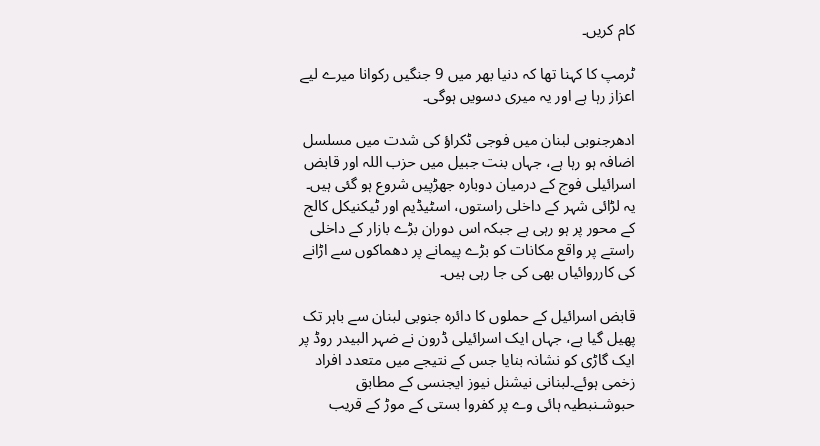کام کریں۔

ٹرمپ کا کہنا تھا کہ دنیا بھر میں 9 جنگیں رکوانا میرے لیے اعزاز رہا ہے اور یہ میری دسویں ہوگی۔

ادھرجنوبی لبنان میں فوجی ٹکراؤ کی شدت میں مسلسل اضافہ ہو رہا ہے، جہاں بنت جبیل میں حزب اللہ اور قابض اسرائیلی فوج کے درمیان دوبارہ جھڑپیں شروع ہو گئی ہیں۔ یہ لڑائی شہر کے داخلی راستوں، اسٹیڈیم اور ٹیکنیکل کالج کے محور پر ہو رہی ہے جبکہ اس دوران بڑے بازار کے داخلی راستے پر واقع مکانات کو بڑے پیمانے پر دھماکوں سے اڑانے کی کارروائیاں بھی کی جا رہی ہیں۔

قابض اسرائیل کے حملوں کا دائرہ جنوبی لبنان سے باہر تک پھیل گیا ہے، جہاں ایک اسرائیلی ڈرون نے ضہر البیدر روڈ پر ایک گاڑی کو نشانہ بنایا جس کے نتیجے میں متعدد افراد زخمی ہوئے۔لبنانی نیشنل نیوز ایجنسی کے مطابق حبوشـنبطیہ ہائی وے پر کفروا بستی کے موڑ کے قریب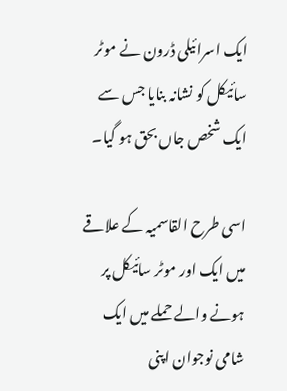ایک اسرائیلی ڈرون نے موٹر سائیکل کو نشانہ بنایا جس سے ایک شخص جاں بحق ہو گیا۔

اسی طرح القاسمیہ کے علاقے میں ایک اور موٹر سائیکل پر ہونے والے حملے میں ایک شامی نوجوان اپنی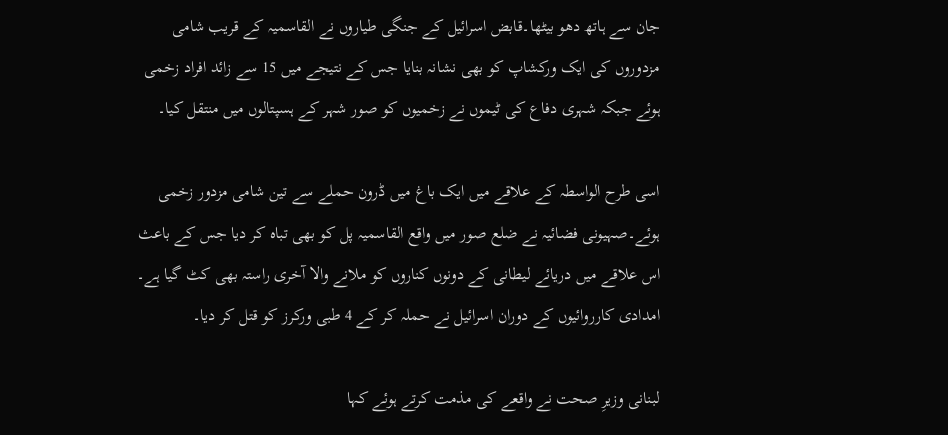جان سے ہاتھ دھو بیٹھا۔قابض اسرائیل کے جنگی طیاروں نے القاسمیہ کے قریب شامی مزدوروں کی ایک ورکشاپ کو بھی نشانہ بنایا جس کے نتیجے میں 15 سے زائد افراد زخمی ہوئے جبکہ شہری دفاع کی ٹیموں نے زخمیوں کو صور شہر کے ہسپتالوں میں منتقل کیا۔

اسی طرح الواسطہ کے علاقے میں ایک باغ میں ڈرون حملے سے تین شامی مزدور زخمی ہوئے۔صہیونی فضائیہ نے ضلع صور میں واقع القاسمیہ پل کو بھی تباہ کر دیا جس کے باعث اس علاقے میں دریائے لیطانی کے دونوں کناروں کو ملانے والا آخری راستہ بھی کٹ گیا ہے۔ امدادی کارروائیوں کے دوران اسرائیل نے حملہ کر کے 4 طبی ورکرز کو قتل کر دیا۔

لبنانی وزیرِ صحت نے واقعے کی مذمت کرتے ہوئے کہا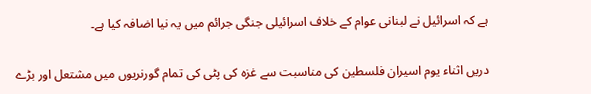ہے کہ اسرائیل نے لبنانی عوام کے خلاف اسرائیلی جنگی جرائم میں یہ نیا اضافہ کیا ہے۔

دریں اثناء یوم اسیران فلسطین کی مناسبت سے غزہ کی پٹی کی تمام گورنریوں میں مشتعل اور بڑے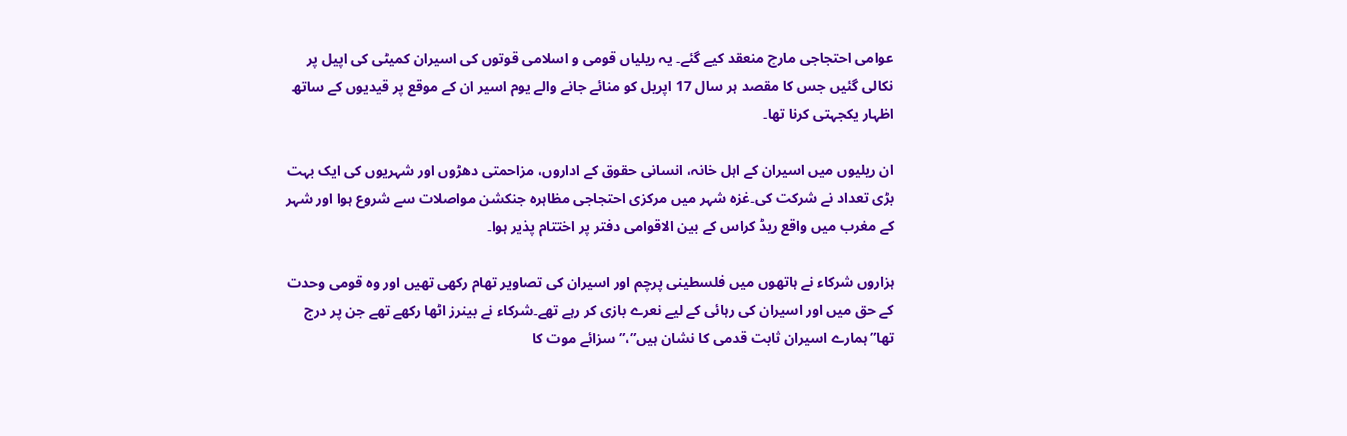عوامی احتجاجی مارچ منعقد کیے گئے۔ یہ ریلیاں قومی و اسلامی قوتوں کی اسیران کمیٹی کی اپیل پر نکالی گئیں جس کا مقصد ہر سال 17 اپریل کو منائے جانے والے یوم اسیر ان کے موقع پر قیدیوں کے ساتھ اظہار یکجہتی کرنا تھا۔

ان ریلیوں میں اسیران کے اہل خانہ، انسانی حقوق کے اداروں، مزاحمتی دھڑوں اور شہریوں کی ایک بہت بڑی تعداد نے شرکت کی۔غزہ شہر میں مرکزی احتجاجی مظاہرہ جنکشن مواصلات سے شروع ہوا اور شہر کے مغرب میں واقع ریڈ کراس کے بین الاقوامی دفتر پر اختتام پذیر ہوا۔

ہزاروں شرکاء نے ہاتھوں میں فلسطینی پرچم اور اسیران کی تصاویر تھام رکھی تھیں اور وہ قومی وحدت کے حق میں اور اسیران کی رہائی کے لیے نعرے بازی کر رہے تھے۔شرکاء نے بینرز اٹھا رکھے تھے جن پر درج تھا”ہمارے اسیران ثابت قدمی کا نشان ہیں”،”سزائے موت کا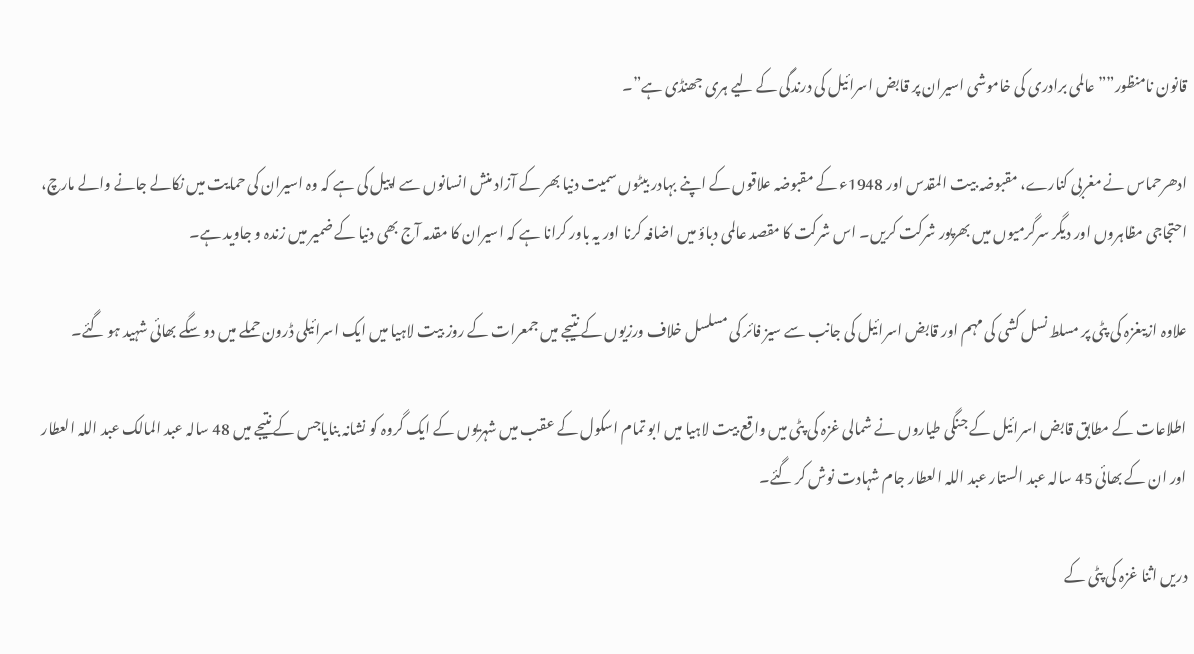قانون نامنظور””عالمی برادری کی خاموشی اسیران پر قابض اسرائیل کی درندگی کے لیے ہری جھنڈی ہے”۔

ادھرحماس نے مغربی کنارے، مقبوضہ بیت المقدس اور 1948ء کے مقبوضہ علاقوں کے اپنے بہادر بیٹوں سمیت دنیا بھر کے آزاد منش انسانوں سے اپیل کی ہے کہ وہ اسیران کی حمایت میں نکالے جانے والے مارچ، احتجاجی مظاہروں اور دیگر سرگرمیوں میں بھرپور شرکت کریں۔ اس شرکت کا مقصد عالمی دباؤ میں اضافہ کرنا اور یہ باور کرانا ہے کہ اسیران کا مقدمہ آج بھی دنیا کے ضمیر میں زندہ و جاوید ہے۔

علاوہ ازیںغزہ کی پٹی پر مسلط نسل کشی کی مہم اور قابض اسرائیل کی جانب سے سیز فائر کی مسلسل خلاف ورزیوں کے نتیجے میں جمعرات کے روز بیت لاہیا میں ایک اسرائیلی ڈرون حملے میں دو سگے بھائی شہید ہو گئے۔

اطلاعات کے مطابق قابض اسرائیل کے جنگی طیاروں نے شمالی غزہ کی پٹی میں واقع بیت لاہیا میں ابو تمام اسکول کے عقب میں شہریوں کے ایک گروہ کو نشانہ بنایاجس کے نتیجے میں 48 سالہ عبد المالک عبد اللہ العطار اور ان کے بھائی 45 سالہ عبد الستار عبد اللہ العطار جام شہادت نوش کر گئے۔

دریں اثنا غزہ کی پٹی کے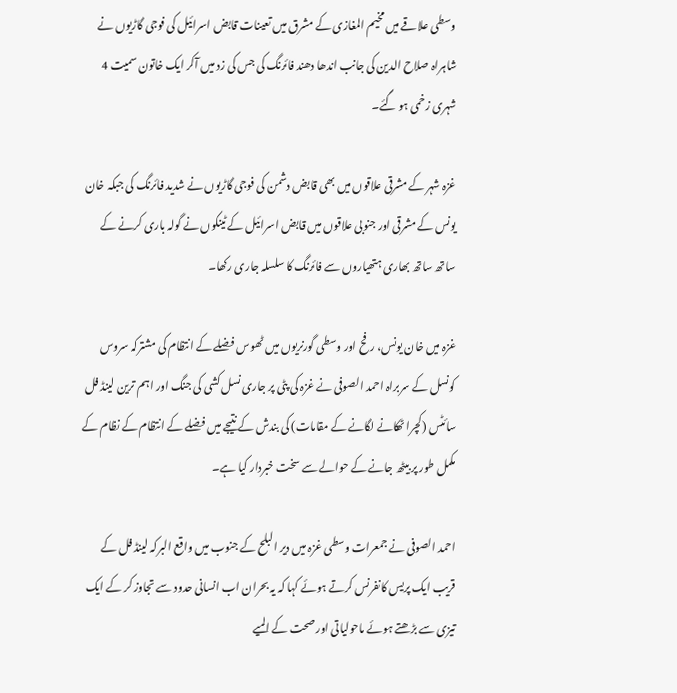وسطی علاقے میں مخیم المغازی کے مشرق میں تعینات قابض اسرائیل کی فوجی گاڑیوں نے شاہراہ صلاح الدین کی جانب اندھا دھند فائرنگ کی جس کی زد میں آکر ایک خاتون سمیت 4 شہری زخمی ہو گئے۔

غزہ شہر کے مشرقی علاقوں میں بھی قابض دشمن کی فوجی گاڑیوں نے شدید فائرنگ کی جبکہ خان یونس کے مشرقی اور جنوبی علاقوں میں قابض اسرائیل کے ٹینکوں نے گولہ باری کرنے کے ساتھ ساتھ بھاری ہتھیاروں سے فائرنگ کا سلسلہ جاری رکھا۔

غزہ میں خان یونس، رفح اور وسطی گورنریوں میں ٹھوس فضلے کے انتظام کی مشترکہ سروس کونسل کے سربراہ احمد الصوفی نے غزہ کی پٹی پر جاری نسل کشی کی جنگ اور اہم ترین لینڈ فل سائٹس (کچرا ٹھکانے لگانے کے مقامات) کی بندش کے نتیجے میں فضلے کے انتظام کے نظام کے مکمل طور پر بیٹھ جانے کے حوالے سے سخت خبردار کیا ہے۔

احمد الصوفی نے جمعرات وسطی غزہ میں دیر البلح کے جنوب میں واقع البرکہ لینڈ فل کے قریب ایک پریس کانفرنس کرتے ہوئے کہا کہ یہ بحران اب انسانی حدود سے تجاوز کر کے ایک تیزی سے بڑھتے ہوئے ماحولیاتی اور صحت کے المیے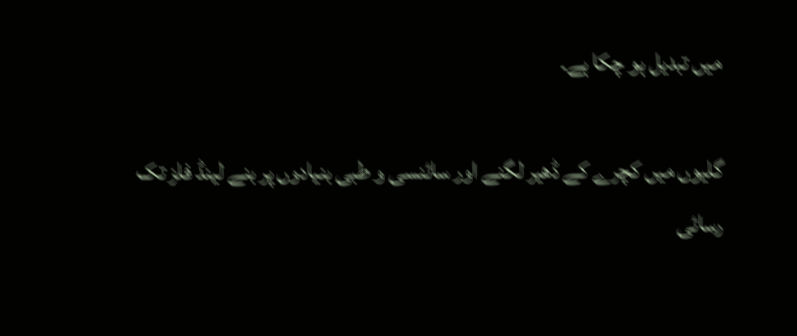میں تبدیل ہو چکا ہے۔

گلیوں میں کچرے کے ڈھیر لگنے اور سائنسی و طبی بنیادوں پر بنے لینڈ فلز تک رسائی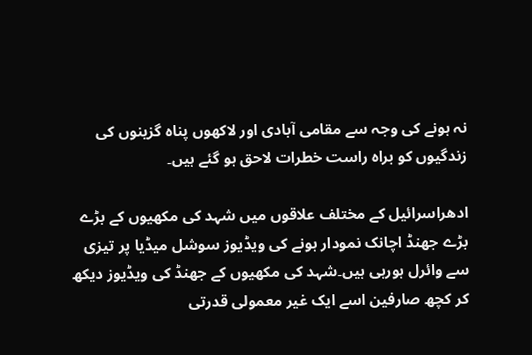نہ ہونے کی وجہ سے مقامی آبادی اور لاکھوں پناہ گزینوں کی زندگیوں کو براہ راست خطرات لاحق ہو گئے ہیں۔

ادھراسرائیل کے مختلف علاقوں میں شہد کی مکھیوں کے بڑے بڑے جھنڈ اچانک نمودار ہونے کی ویڈیوز سوشل میڈیا پر تیزی سے وائرل ہورہی ہیں۔شہد کی مکھیوں کے جھنڈ کی ویڈیوز دیکھ کر کچھ صارفین اسے ایک غیر معمولی قدرتی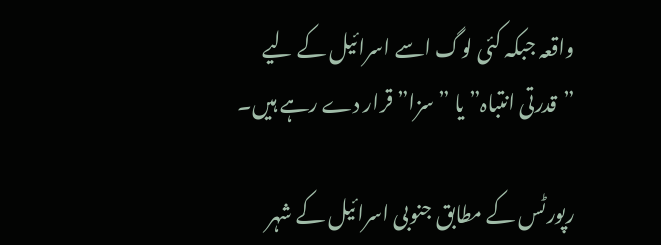واقعہ جبکہ کئی لوگ اسے اسرائیل کے لیے ”قدرتی انتباہ” یا ”سزا” قرار دے رہے ہیں۔

رپورٹس کے مطابق جنوبی اسرائیل کے شہر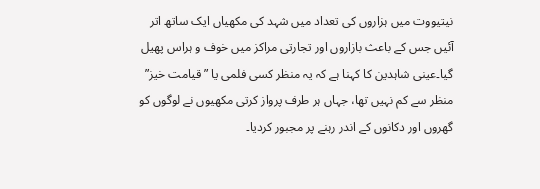نیتیووت میں ہزاروں کی تعداد میں شہد کی مکھیاں ایک ساتھ اتر آئیں جس کے باعث بازاروں اور تجارتی مراکز میں خوف و ہراس پھیل گیا۔عینی شاہدین کا کہنا ہے کہ یہ منظر کسی فلمی یا ”قیامت خیز” منظر سے کم نہیں تھا، جہاں ہر طرف پرواز کرتی مکھیوں نے لوگوں کو گھروں اور دکانوں کے اندر رہنے پر مجبور کردیا۔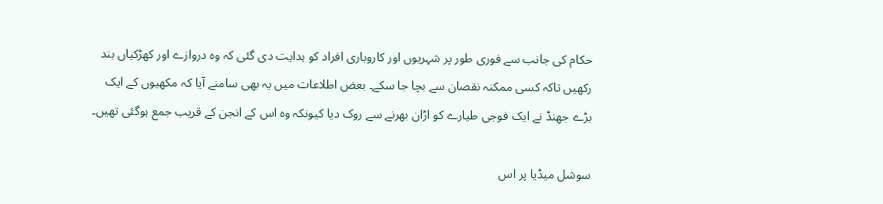حکام کی جانب سے فوری طور پر شہریوں اور کاروباری افراد کو ہدایت دی گئی کہ وہ دروازے اور کھڑکیاں بند رکھیں تاکہ کسی ممکنہ نقصان سے بچا جا سکے۔ بعض اطلاعات میں یہ بھی سامنے آیا کہ مکھیوں کے ایک بڑے جھنڈ نے ایک فوجی طیارے کو اڑان بھرنے سے روک دیا کیونکہ وہ اس کے انجن کے قریب جمع ہوگئی تھیں۔

سوشل میڈیا پر اس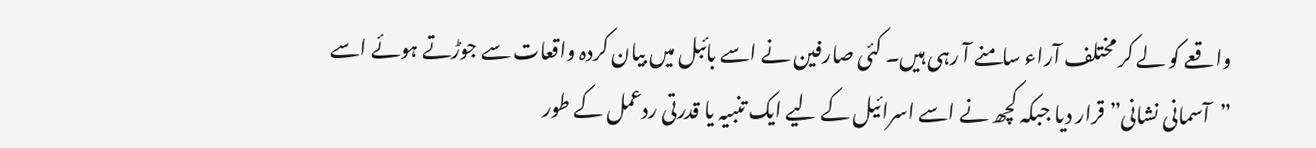واقعے کو لے کر مختلف آراء سامنے آ رہی ہیں۔ کئی صارفین نے اسے بائبل میں بیان کردہ واقعات سے جوڑتے ہوئے اسے ”آسمانی نشانی” قرار دیا جبکہ کچھ نے اسے اسرائیل کے لیے ایک تنبیہ یا قدرتی ردعمل کے طور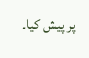پر پیش کیا۔